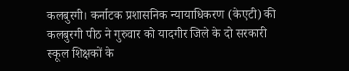कलबुरगी। कर्नाटक प्रशासनिक न्यायाधिकरण (केएटी) की कलबुरगी पीठ ने गुरुवार को यादगीर जिले के दो सरकारी स्कूल शिक्षकों के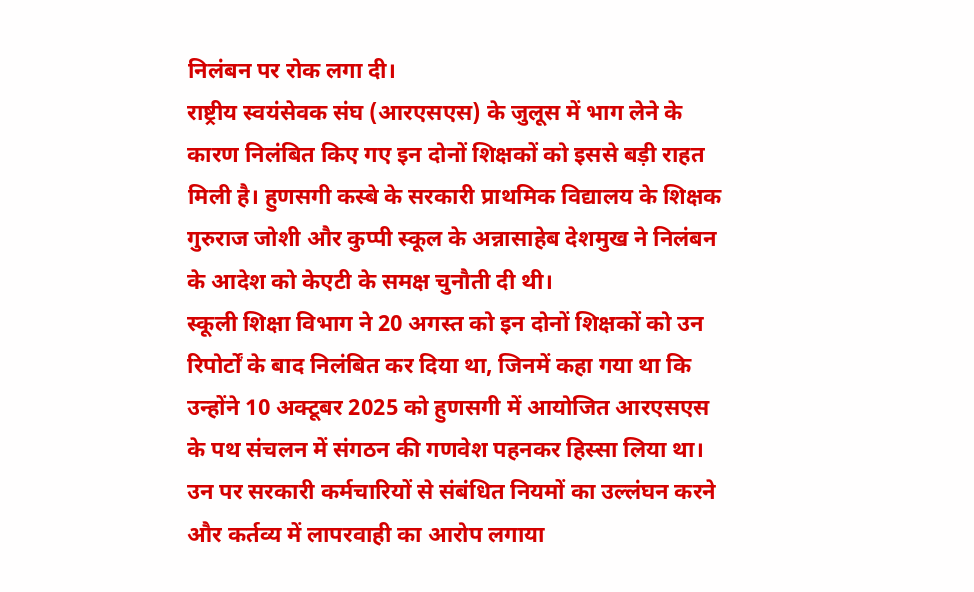निलंबन पर रोक लगा दी।
राष्ट्रीय स्वयंसेवक संघ (आरएसएस) के जुलूस में भाग लेने के कारण निलंबित किए गए इन दोनों शिक्षकों को इससे बड़ी राहत मिली है। हुणसगी कस्बे के सरकारी प्राथमिक विद्यालय के शिक्षक गुरुराज जोशी और कुप्पी स्कूल के अन्नासाहेब देशमुख ने निलंबन के आदेश को केएटी के समक्ष चुनौती दी थी।
स्कूली शिक्षा विभाग ने 20 अगस्त को इन दोनों शिक्षकों को उन रिपोर्टों के बाद निलंबित कर दिया था, जिनमें कहा गया था कि उन्होंने 10 अक्टूबर 2025 को हुणसगी में आयोजित आरएसएस के पथ संचलन में संगठन की गणवेश पहनकर हिस्सा लिया था।
उन पर सरकारी कर्मचारियों से संबंधित नियमों का उल्लंघन करने और कर्तव्य में लापरवाही का आरोप लगाया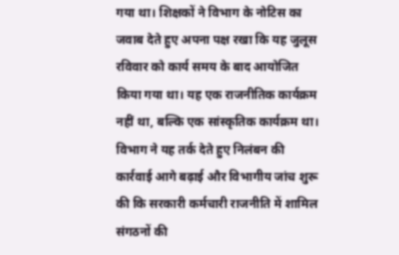गया था। शिक्षकों ने विभाग के नोटिस का जवाब देते हुए अपना पक्ष रखा कि यह जुलूस रविवार को कार्य समय के बाद आयोजित किया गया था। यह एक राजनीतिक कार्यक्रम नहीं था, बल्कि एक सांस्कृतिक कार्यक्रम था।
विभाग ने यह तर्क देते हुए निलंबन की कार्रवाई आगे बढ़ाई और विभागीय जांच शुरू की कि सरकारी कर्मचारी राजनीति में शामिल संगठनों की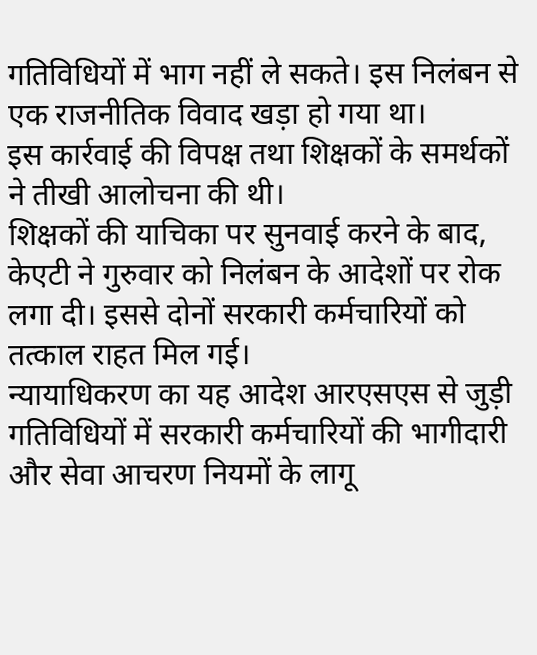गतिविधियों में भाग नहीं ले सकते। इस निलंबन से एक राजनीतिक विवाद खड़ा हो गया था।
इस कार्रवाई की विपक्ष तथा शिक्षकों के समर्थकों ने तीखी आलोचना की थी।
शिक्षकों की याचिका पर सुनवाई करने के बाद, केएटी ने गुरुवार को निलंबन के आदेशों पर रोक लगा दी। इससे दोनों सरकारी कर्मचारियों को तत्काल राहत मिल गई।
न्यायाधिकरण का यह आदेश आरएसएस से जुड़ी गतिविधियों में सरकारी कर्मचारियों की भागीदारी और सेवा आचरण नियमों के लागू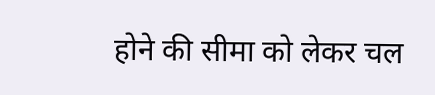होने की सीमा को लेकर चल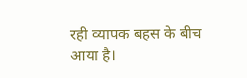रही व्यापक बहस के बीच आया है।